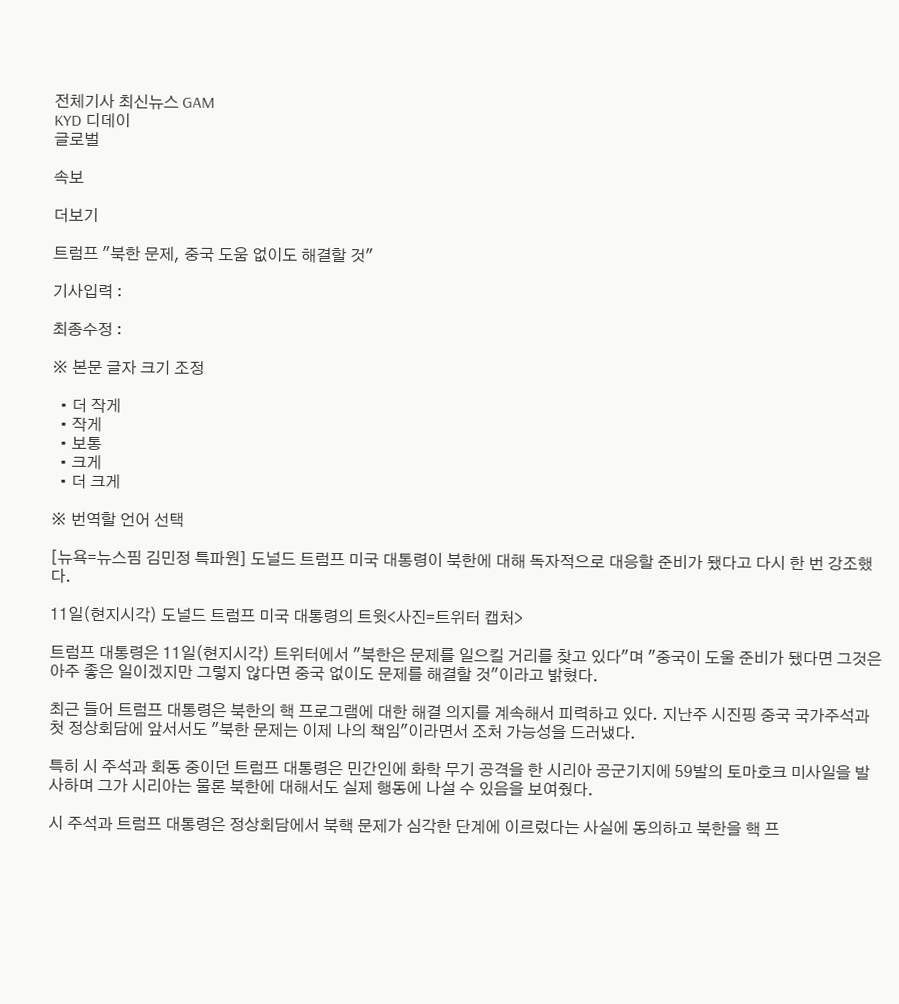전체기사 최신뉴스 GAM
KYD 디데이
글로벌

속보

더보기

트럼프 "북한 문제, 중국 도움 없이도 해결할 것"

기사입력 :

최종수정 :

※ 본문 글자 크기 조정

  • 더 작게
  • 작게
  • 보통
  • 크게
  • 더 크게

※ 번역할 언어 선택

[뉴욕=뉴스핌 김민정 특파원] 도널드 트럼프 미국 대통령이 북한에 대해 독자적으로 대응할 준비가 됐다고 다시 한 번 강조했다.

11일(현지시각) 도널드 트럼프 미국 대통령의 트윗<사진=트위터 캡처>

트럼프 대통령은 11일(현지시각) 트위터에서 "북한은 문제를 일으킬 거리를 찾고 있다"며 "중국이 도울 준비가 됐다면 그것은 아주 좋은 일이겠지만 그렇지 않다면 중국 없이도 문제를 해결할 것"이라고 밝혔다.

최근 들어 트럼프 대통령은 북한의 핵 프로그램에 대한 해결 의지를 계속해서 피력하고 있다. 지난주 시진핑 중국 국가주석과 첫 정상회담에 앞서서도 "북한 문제는 이제 나의 책임"이라면서 조처 가능성을 드러냈다.

특히 시 주석과 회동 중이던 트럼프 대통령은 민간인에 화학 무기 공격을 한 시리아 공군기지에 59발의 토마호크 미사일을 발사하며 그가 시리아는 물론 북한에 대해서도 실제 행동에 나설 수 있음을 보여줬다.

시 주석과 트럼프 대통령은 정상회담에서 북핵 문제가 심각한 단계에 이르렀다는 사실에 동의하고 북한을 핵 프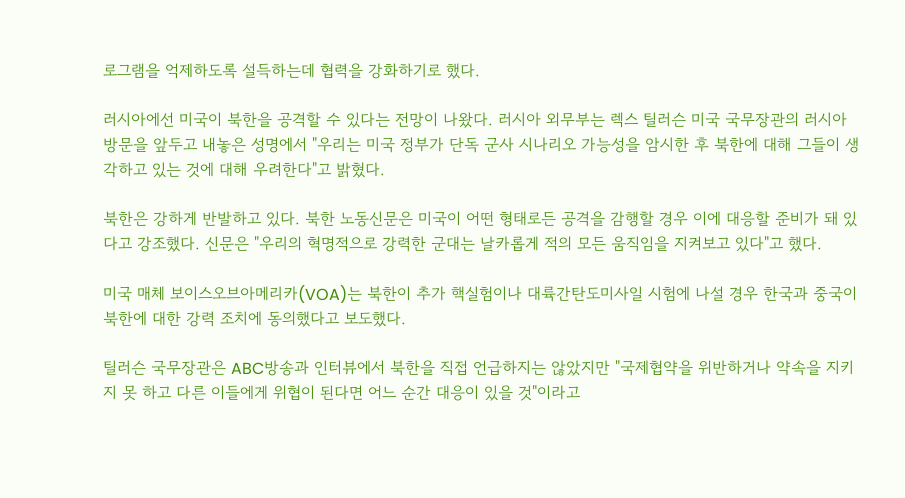로그램을 억제하도록 설득하는데 협력을 강화하기로 했다.

러시아에선 미국이 북한을 공격할 수 있다는 전망이 나왔다. 러시아 외무부는 렉스 틸러슨 미국 국무장관의 러시아 방문을 앞두고 내놓은 성명에서 "우리는 미국 정부가 단독 군사 시나리오 가능성을 암시한 후 북한에 대해 그들이 생각하고 있는 것에 대해 우려한다"고 밝혔다.

북한은 강하게 반발하고 있다. 북한 노동신문은 미국이 어떤 형태로든 공격을 감행할 경우 이에 대응할 준비가 돼 있다고 강조했다. 신문은 "우리의 혁명적으로 강력한 군대는 날카롭게 적의 모든 움직임을 지켜보고 있다"고 했다.

미국 매체 보이스오브아메리카(VOA)는 북한이 추가 핵실험이나 대륙간탄도미사일 시험에 나설 경우 한국과 중국이 북한에 대한 강력 조치에 동의했다고 보도했다.

틸러슨 국무장관은 ABC방송과 인터뷰에서 북한을 직접 언급하지는 않았지만 "국제협약을 위반하거나 약속을 지키지 못 하고 다른 이들에게 위협이 된다면 어느 순간 대응이 있을 것"이라고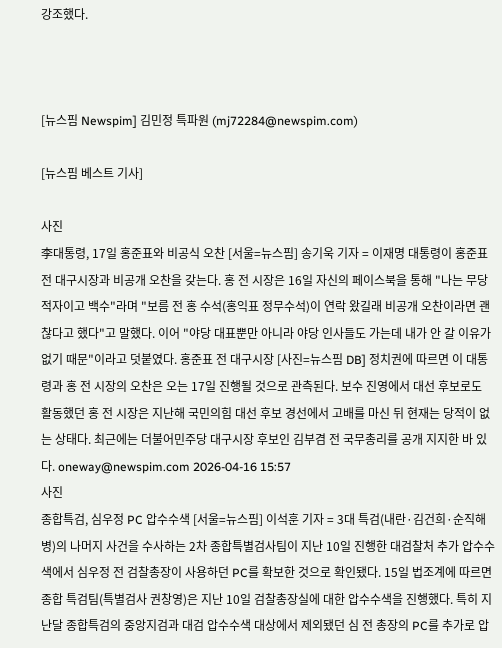강조했다.



[뉴스핌 Newspim] 김민정 특파원 (mj72284@newspim.com)

[뉴스핌 베스트 기사]

사진
李대통령, 17일 홍준표와 비공식 오찬 [서울=뉴스핌] 송기욱 기자 = 이재명 대통령이 홍준표 전 대구시장과 비공개 오찬을 갖는다. 홍 전 시장은 16일 자신의 페이스북을 통해 "나는 무당적자이고 백수"라며 "보름 전 홍 수석(홍익표 정무수석)이 연락 왔길래 비공개 오찬이라면 괜찮다고 했다"고 말했다. 이어 "야당 대표뿐만 아니라 야당 인사들도 가는데 내가 안 갈 이유가 없기 때문"이라고 덧붙였다. 홍준표 전 대구시장 [사진=뉴스핌 DB] 정치권에 따르면 이 대통령과 홍 전 시장의 오찬은 오는 17일 진행될 것으로 관측된다. 보수 진영에서 대선 후보로도 활동했던 홍 전 시장은 지난해 국민의힘 대선 후보 경선에서 고배를 마신 뒤 현재는 당적이 없는 상태다. 최근에는 더불어민주당 대구시장 후보인 김부겸 전 국무총리를 공개 지지한 바 있다. oneway@newspim.com 2026-04-16 15:57
사진
종합특검, 심우정 PC 압수수색 [서울=뉴스핌] 이석훈 기자 = 3대 특검(내란·김건희·순직해병)의 나머지 사건을 수사하는 2차 종합특별검사팀이 지난 10일 진행한 대검찰처 추가 압수수색에서 심우정 전 검찰총장이 사용하던 PC를 확보한 것으로 확인됐다. 15일 법조계에 따르면 종합 특검팀(특별검사 권창영)은 지난 10일 검찰총장실에 대한 압수수색을 진행했다. 특히 지난달 종합특검의 중앙지검과 대검 압수수색 대상에서 제외됐던 심 전 총장의 PC를 추가로 압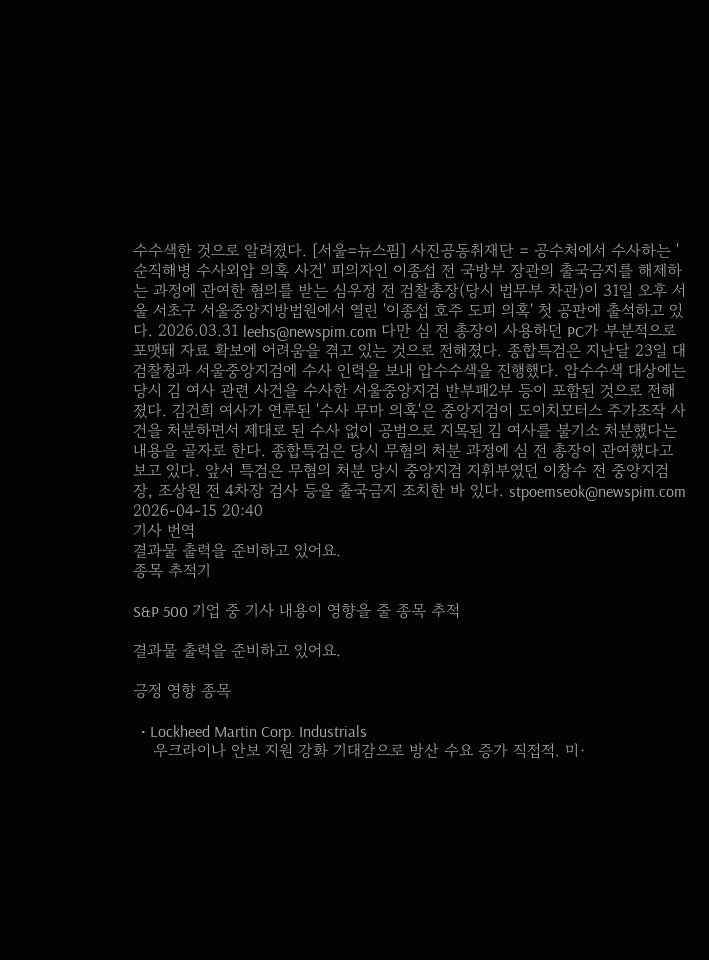수수색한 것으로 알려졌다. [서울=뉴스핌] 사진공동취재단 = 공수처에서 수사하는 '순직해병 수사외압 의혹 사건' 피의자인 이종섭 전 국방부 장관의 출국금지를 해제하는 과정에 관여한 혐의를 받는 심우정 전 검찰총장(당시 법무부 차관)이 31일 오후 서울 서초구 서울중앙지방법원에서 열린 '이종섭 호주 도피 의혹' 첫 공판에 출석하고 있다. 2026.03.31 leehs@newspim.com 다만 심 전 총장이 사용하던 PC가 부분적으로 포맷돼 자료 확보에 어려움을 겪고 있는 것으로 전해졌다. 종합특검은 지난달 23일 대검찰청과 서울중앙지검에 수사 인력을 보내 압수수색을 진행했다. 압수수색 대상에는 당시 김 여사 관련 사건을 수사한 서울중앙지검 반부패2부 등이 포함된 것으로 전해졌다. 김건희 여사가 연루된 '수사 무마 의혹'은 중앙지검이 도이치모터스 주가조작 사건을 처분하면서 제대로 된 수사 없이 공범으로 지목된 김 여사를 불기소 처분했다는 내용을 골자로 한다. 종합특검은 당시 무혐의 처분 과정에 심 전 총장이 관여했다고 보고 있다. 앞서 특검은 무혐의 처분 당시 중앙지검 지휘부였던 이창수 전 중앙지검장, 조상원 전 4차장 검사 등을 출국금지 조치한 바 있다. stpoemseok@newspim.com 2026-04-15 20:40
기사 번역
결과물 출력을 준비하고 있어요.
종목 추적기

S&P 500 기업 중 기사 내용이 영향을 줄 종목 추적

결과물 출력을 준비하고 있어요.

긍정 영향 종목

  • Lockheed Martin Corp. Industrials
    우크라이나 안보 지원 강화 기대감으로 방산 수요 증가 직접적. 미·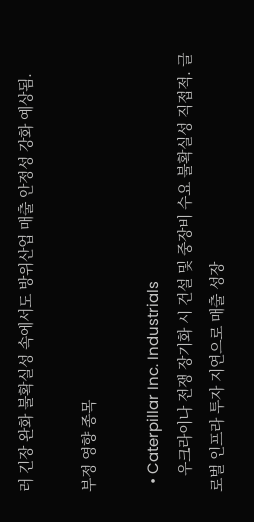러 긴장 완화 불확실성 속에서도 방위산업 매출 안정성 강화 예상됨.

부정 영향 종목

  • Caterpillar Inc. Industrials
    우크라이나 전쟁 장기화 시 건설 및 중장비 수요 불확실성 직접적. 글로벌 인프라 투자 지연으로 매출 성장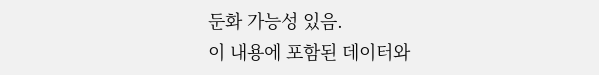둔화 가능성 있음.
이 내용에 포함된 데이터와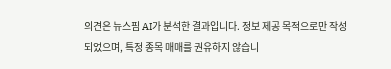의견은 뉴스핌 AI가 분석한 결과입니다. 정보 제공 목적으로만 작성되었으며, 특정 종목 매매를 권유하지 않습니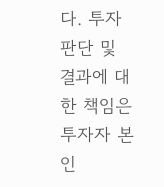다. 투자 판단 및 결과에 대한 책임은 투자자 본인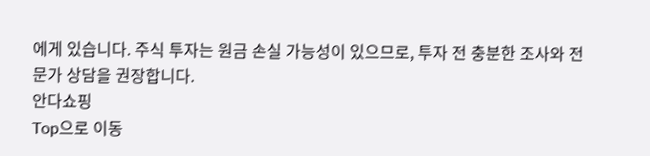에게 있습니다. 주식 투자는 원금 손실 가능성이 있으므로, 투자 전 충분한 조사와 전문가 상담을 권장합니다.
안다쇼핑
Top으로 이동